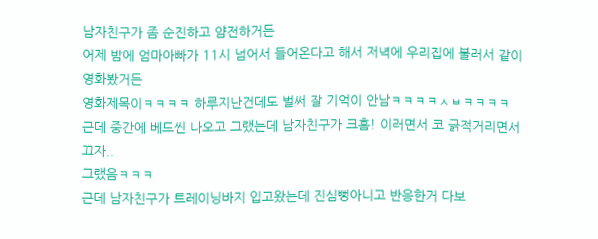남자친구가 좀 순진하고 얌전하거든
어제 밤에 엄마아빠가 11시 넘어서 들어온다고 해서 저녁에 우리집에 불러서 같이 영화봤거든
영화제목이ㅋㅋㅋㅋ 하루지난건데도 벌써 잘 기억이 안남ㅋㅋㅋㅋㅅㅂㅋㅋㅋㅋ
근데 중간에 베드씬 나오고 그랬는데 남자친구가 크흠! 이러면서 코 긁적거리면서 끄자..
그랬음ㅋㅋㅋ
근데 남자친구가 트레이닝바지 입고왔는데 진심뻥아니고 반응한거 다보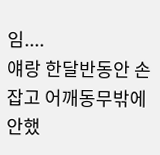임....
얘랑 한달반동안 손잡고 어깨동무밖에 안했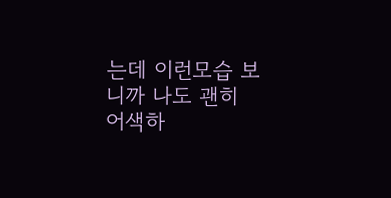는데 이런모습 보니까 나도 괜히 어색하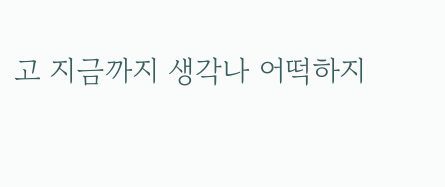고 지금까지 생각나 어떡하지